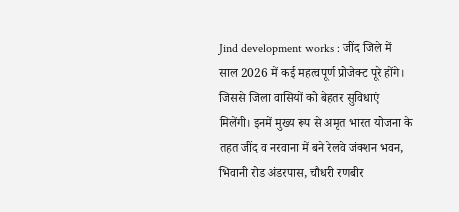Jind development works : जींद जिले में साल 2026 में कई महत्वपूर्ण प्रोजेक्ट पूरे होंगे। जिससे जिला वासियों को बेहतर सुविधाएं मिलेंगी। इनमें मुख्य रूप से अमृत भारत योजना के तहत जींद व नरवाना में बने रेलवे जंक्शन भवन, भिवानी रोड अंडरपास, चौधरी रणबीर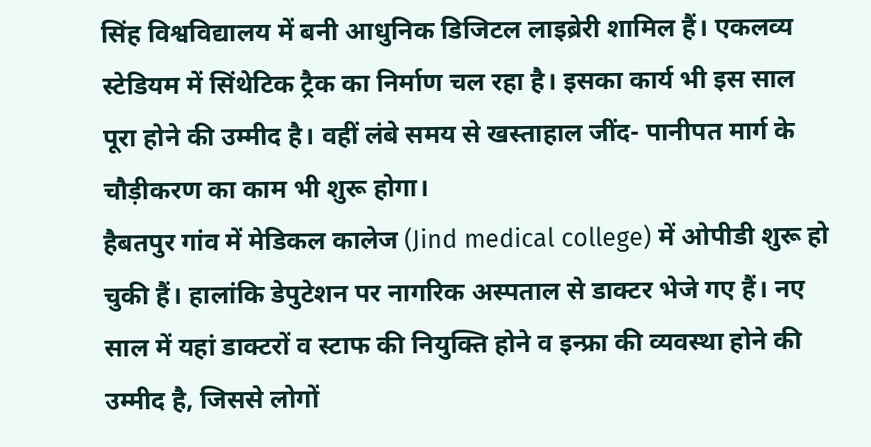सिंह विश्वविद्यालय में बनी आधुनिक डिजिटल लाइब्रेरी शामिल हैं। एकलव्य स्टेडियम में सिंथेटिक ट्रैक का निर्माण चल रहा है। इसका कार्य भी इस साल पूरा होने की उम्मीद है। वहीं लंबे समय से खस्ताहाल जींद- पानीपत मार्ग के चौड़ीकरण का काम भी शुरू होगा।
हैबतपुर गांव में मेडिकल कालेज (Jind medical college) में ओपीडी शुरू हो चुकी हैं। हालांकि डेपुटेशन पर नागरिक अस्पताल से डाक्टर भेजे गए हैं। नए साल में यहां डाक्टरों व स्टाफ की नियुक्ति होने व इन्फ्रा की व्यवस्था होने की उम्मीद है, जिससे लोगों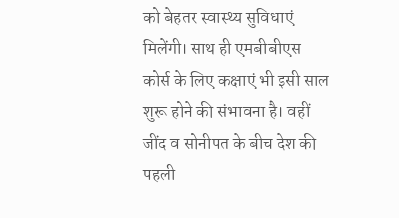को बेहतर स्वास्थ्य सुविधाएं मिलेंगी। साथ ही एमबीबीएस कोर्स के लिए कक्षाएं भी इसी साल शुरू होने की संभावना है। वहीं जींद व सोनीपत के बीच देश की पहली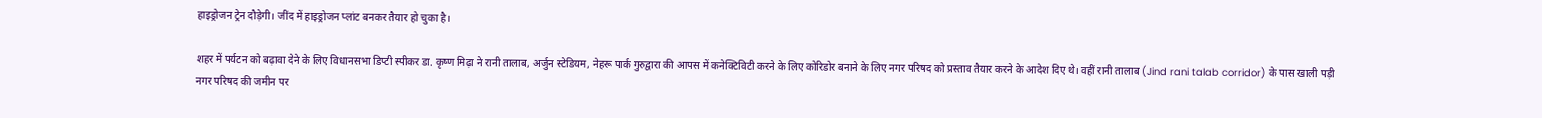हाइड्रोजन ट्रेन दौड़ेगी। जींद में हाइड्रोजन प्लांट बनकर तैयार हो चुका है।

शहर में पर्यटन को बढ़ावा देने के लिए विधानसभा डिप्टी स्पीकर डा. कृष्ण मिढ़ा ने रानी तालाब, अर्जुन स्टेडियम, नेहरू पार्क गुरुद्वारा की आपस में कनेक्टिविटी करने के लिए कोरिडोर बनाने के लिए नगर परिषद को प्रस्ताव तैयार करने के आदेश दिए थे। वहीं रानी तालाब (Jind rani talab corridor) के पास खाली पड़ी नगर परिषद की जमीन पर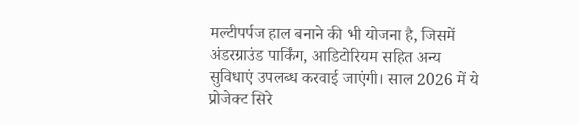मल्टीपर्पज हाल बनाने की भी योजना है, जिसमें अंडरग्राउंड पार्किंग, आडिटोरियम सहित अन्य सुविधाएं उपलब्ध करवाई जाएंगी। साल 2026 में ये प्रोजेक्ट सिरे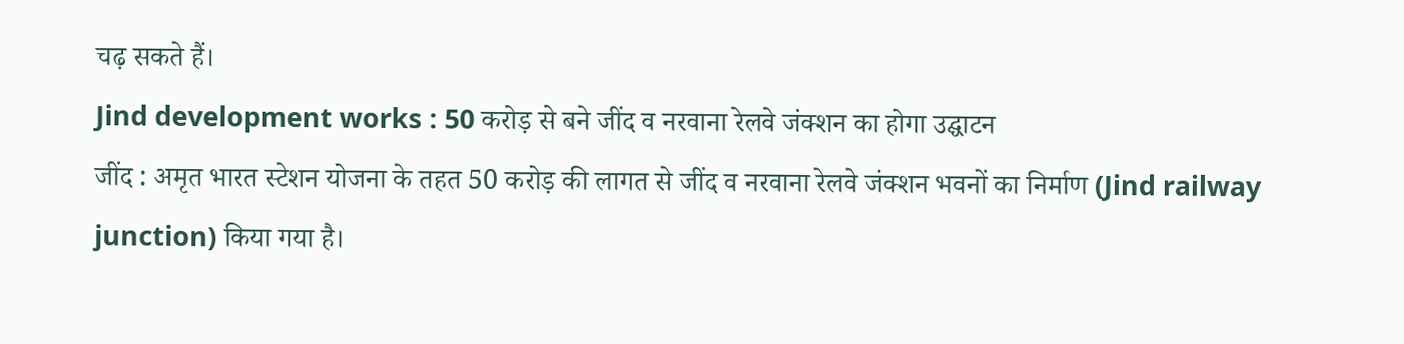चढ़ सकते हैं।
Jind development works : 50 करोड़ से बने जींद व नरवाना रेलवे जंक्शन का होगा उद्घाटन
जींद : अमृत भारत स्टेशन योजना के तहत 50 करोड़ की लागत से जींद व नरवाना रेलवे जंक्शन भवनों का निर्माण (Jind railway junction) किया गया है।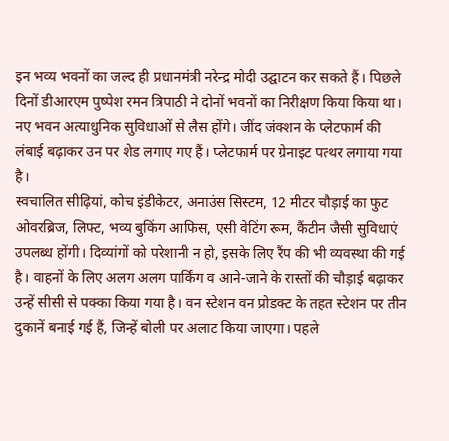इन भव्य भवनों का जल्द ही प्रधानमंत्री नरेन्द्र मोदी उद्घाटन कर सकते हैं। पिछले दिनों डीआरएम पुष्पेश रमन त्रिपाठी ने दोनों भवनों का निरीक्षण किया किया था। नए भवन अत्याधुनिक सुविधाओं से लैस होंगे। जींद जंक्शन के प्लेटफार्म की लंबाई बढ़ाकर उन पर शेड लगाए गए हैं। प्लेटफार्म पर ग्रेनाइट पत्थर लगाया गया है।
स्वचालित सीढ़ियां, कोच इंडीकेटर, अनाउंस सिस्टम, 12 मीटर चौड़ाई का फुट ओवरब्रिज, लिफ्ट, भव्य बुकिंग आफिस, एसी वेटिंग रूम, कैंटीन जैसी सुविधाएं उपलब्ध होंगी। दिव्यांगों को परेशानी न हो, इसके लिए रैंप की भी व्यवस्था की गई है। वाहनों के लिए अलग अलग पार्किंग व आने-जाने के रास्तों की चौड़ाई बढ़ाकर उन्हें सीसी से पक्का किया गया है। वन स्टेशन वन प्रोडक्ट के तहत स्टेशन पर तीन दुकानें बनाई गई हैं, जिन्हें बोली पर अलाट किया जाएगा। पहले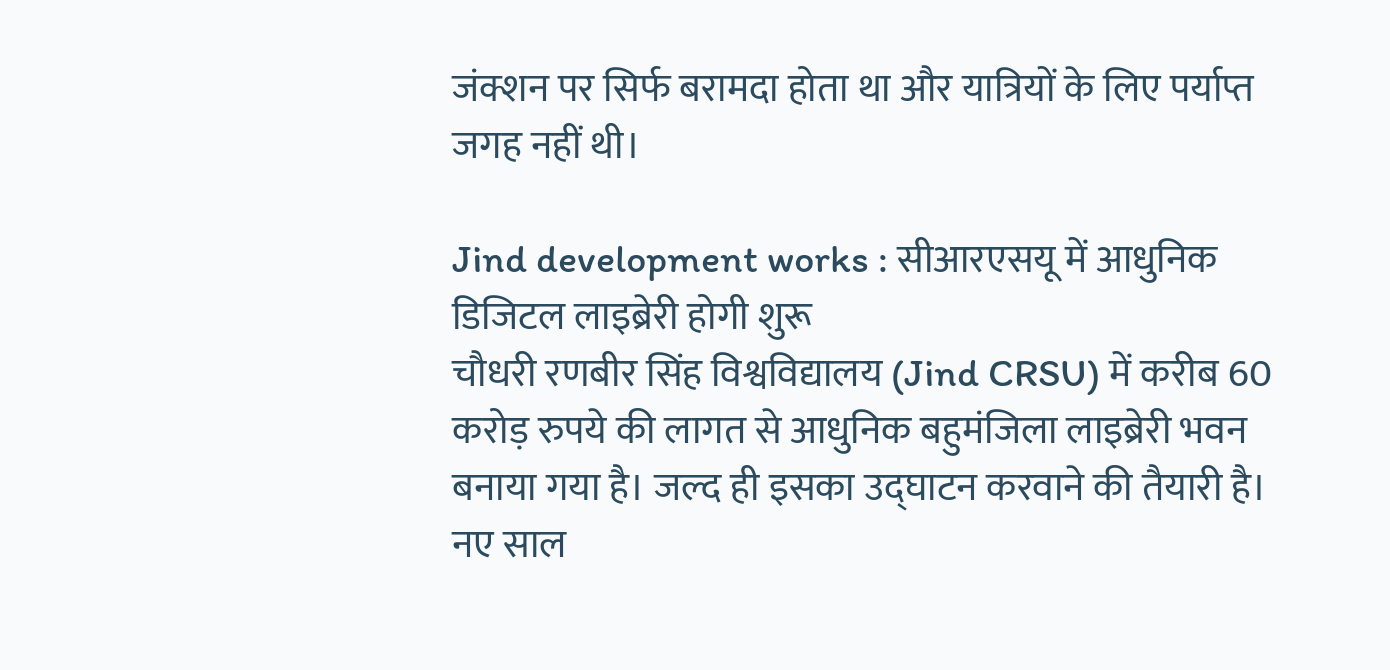जंक्शन पर सिर्फ बरामदा होता था और यात्रियों के लिए पर्याप्त जगह नहीं थी।

Jind development works : सीआरएसयू में आधुनिक डिजिटल लाइब्रेरी होगी शुरू
चौधरी रणबीर सिंह विश्वविद्यालय (Jind CRSU) में करीब 60 करोड़ रुपये की लागत से आधुनिक बहुमंजिला लाइब्रेरी भवन बनाया गया है। जल्द ही इसका उद्घाटन करवाने की तैयारी है। नए साल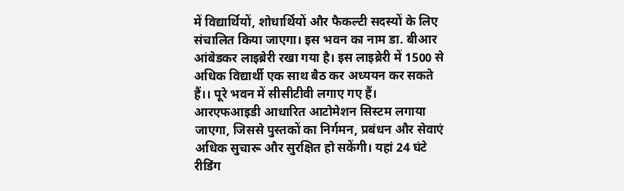में विद्यार्थियों, शोधार्थियों और फैकल्टी सदस्यों के लिए संचालित किया जाएगा। इस भवन का नाम डा. बीआर आंबेडकर लाइब्रेरी रखा गया है। इस लाइब्रेरी में 1500 से अधिक विद्यार्थी एक साथ बैठ कर अध्ययन कर सकते हैं।। पूरे भवन में सीसीटीवी लगाए गए हैं।
आरएफआइडी आधारित आटोमेशन सिस्टम लगाया जाएगा, जिससे पुस्तकों का निर्गमन, प्रबंधन और सेवाएं अधिक सुचारू और सुरक्षित हो सकेंगी। यहां 24 घंटे रीडिंग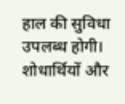हाल की सुविधा उपलब्ध होगी। शोधार्थियों और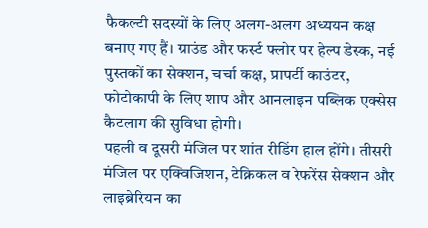फैकल्टी सदस्यों के लिए अलग-अलग अध्ययन कक्ष बनाए गए हैं। ग्राउंड और फर्स्ट फ्लोर पर हेल्प डेस्क, नई पुस्तकों का सेक्शन, चर्चा कक्ष, प्रापर्टी काउंटर, फोटोकापी के लिए शाप और आनलाइन पब्लिक एक्सेस कैटलाग की सुविधा होगी।
पहली व दूसरी मंजिल पर शांत रीडिंग हाल होंगे। तीसरी मंजिल पर एक्विजिशन, टेक्निकल व रेफरेंस सेक्शन और लाइब्रेरियन का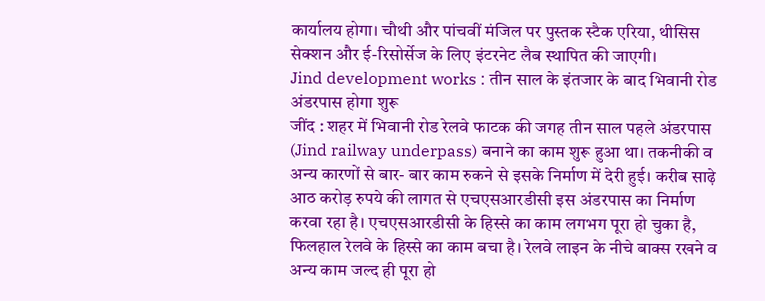कार्यालय होगा। चौथी और पांचवीं मंजिल पर पुस्तक स्टैक एरिया, थीसिस सेक्शन और ई-रिसोर्सेज के लिए इंटरनेट लैब स्थापित की जाएगी।
Jind development works : तीन साल के इंतजार के बाद भिवानी रोड अंडरपास होगा शुरू
जींद : शहर में भिवानी रोड रेलवे फाटक की जगह तीन साल पहले अंडरपास (Jind railway underpass) बनाने का काम शुरू हुआ था। तकनीकी व अन्य कारणों से बार- बार काम रुकने से इसके निर्माण में देरी हुई। करीब साढ़े आठ करोड़ रुपये की लागत से एचएसआरडीसी इस अंडरपास का निर्माण करवा रहा है। एचएसआरडीसी के हिस्से का काम लगभग पूरा हो चुका है, फिलहाल रेलवे के हिस्से का काम बचा है। रेलवे लाइन के नीचे बाक्स रखने व अन्य काम जल्द ही पूरा हो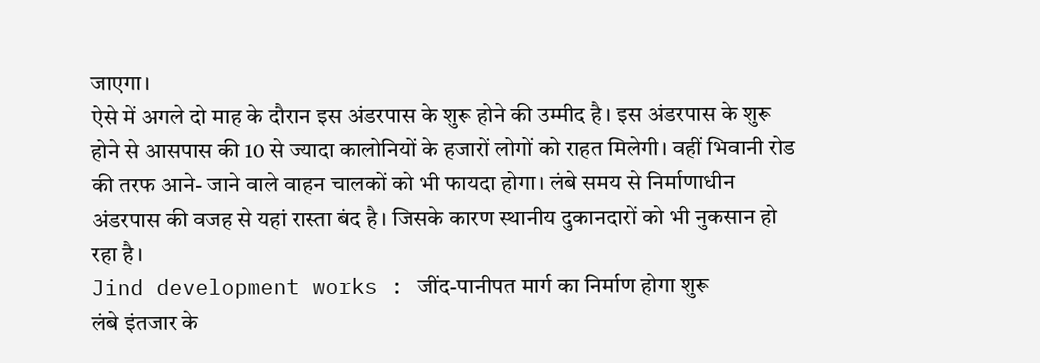जाएगा।
ऐसे में अगले दो माह के दौरान इस अंडरपास के शुरू होने की उम्मीद है। इस अंडरपास के शुरू होने से आसपास की 10 से ज्यादा कालोनियों के हजारों लोगों को राहत मिलेगी। वहीं भिवानी रोड की तरफ आने- जाने वाले वाहन चालकों को भी फायदा होगा। लंबे समय से निर्माणाधीन अंडरपास की वजह से यहां रास्ता बंद है। जिसके कारण स्थानीय दुकानदारों को भी नुकसान हो रहा है।
Jind development works : जींद-पानीपत मार्ग का निर्माण होगा शुरू
लंबे इंतजार के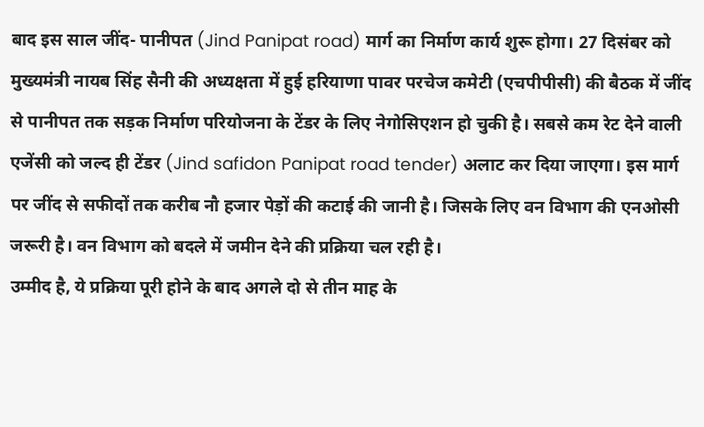बाद इस साल जींद- पानीपत (Jind Panipat road) मार्ग का निर्माण कार्य शुरू होगा। 27 दिसंबर को मुख्यमंत्री नायब सिंह सैनी की अध्यक्षता में हुई हरियाणा पावर परचेज कमेटी (एचपीपीसी) की बैठक में जींद से पानीपत तक सड़क निर्माण परियोजना के टेंडर के लिए नेगोसिएशन हो चुकी है। सबसे कम रेट देने वाली एजेंसी को जल्द ही टेंडर (Jind safidon Panipat road tender) अलाट कर दिया जाएगा। इस मार्ग पर जींद से सफीदों तक करीब नौ हजार पेड़ों की कटाई की जानी है। जिसके लिए वन विभाग की एनओसी जरूरी है। वन विभाग को बदले में जमीन देने की प्रक्रिया चल रही है।
उम्मीद है, ये प्रक्रिया पूरी होने के बाद अगले दो से तीन माह के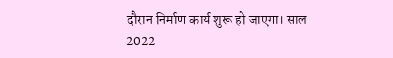दौरान निर्माण कार्य शुरू हो जाएगा। साल 2022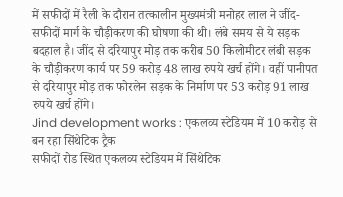में सफीदों में रैली के दौरान तत्कालीन मुख्यमंत्री मनोहर लाल ने जींद- सफीदों मार्ग के चौड़ीकरण की घोषणा की थी। लंबे समय से ये सड़क बदहाल है। जींद से दरियापुर मोड़ तक करीब 50 किलोमीटर लंबी सड़क के चौड़ीकरण कार्य पर 59 करोड़ 48 लाख रुपये खर्च होंगे। वहीं पानीपत से दरियापुर मोड़ तक फोरलेन सड़क के निर्माण पर 53 करोड़ 91 लाख रुपये खर्च होंगे।
Jind development works : एकलव्य स्टेडियम में 10 करोड़ से बन रहा सिंथेटिक ट्रैक
सफीदों रोड स्थित एकलव्य स्टेडियम में सिंथेटिक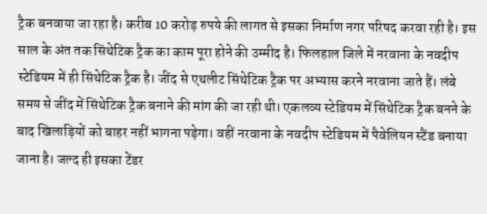ट्रैक बनवाया जा रहा है। करीब 10 करोड़ रुपये की लागत से इसका निर्माण नगर परिषद करवा रही है। इस साल के अंत तक सिंथेटिक ट्रैक का काम पूरा होने की उम्मीद है। फिलहाल जिले में नरवाना के नवदीप स्टेडियम में ही सिंथेटिक ट्रैक है। जींद से एथलीट सिंथेटिक ट्रैक पर अभ्यास करने नरवाना जाते हैं। लंबे समय से जींद में सिंथेटिक ट्रैक बनाने की मांग की जा रही थी। एकलव्य स्टेडियम में सिंथेटिक ट्रैक बनने के बाद खिलाड़ियों को बाहर नहीं भागना पड़ेगा। वहीं नरवाना के नवदीप स्टेडियम में पैवेलियन स्टैंड बनाया जाना है। जल्द ही इसका टेंडर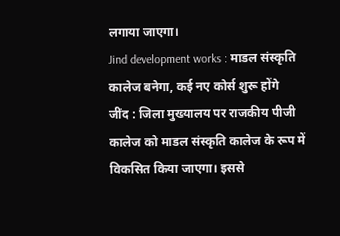लगाया जाएगा।
Jind development works : माडल संस्कृति कालेज बनेगा, कई नए कोर्स शुरू होंगे
जींद : जिला मुख्यालय पर राजकीय पीजी कालेज को माडल संस्कृति कालेज के रूप में विकसित किया जाएगा। इससे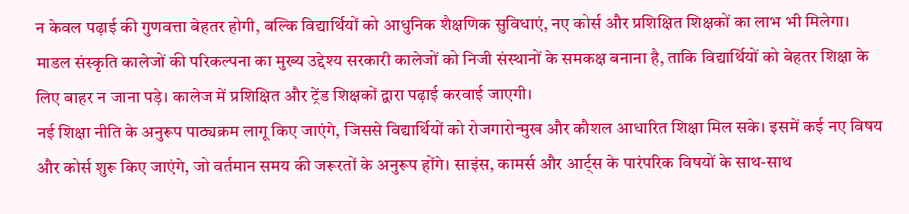न केवल पढ़ाई की गुणवत्ता बेहतर होगी, बल्कि विद्यार्थियों को आधुनिक शैक्षणिक सुविधाएं, नए कोर्स और प्रशिक्षित शिक्षकों का लाभ भी मिलेगा। माडल संस्कृति कालेजों की परिकल्पना का मुख्य उद्देश्य सरकारी कालेजों को निजी संस्थानों के समकक्ष बनाना है, ताकि विद्यार्थियों को बेहतर शिक्षा के लिए बाहर न जाना पड़े। कालेज में प्रशिक्षित और ट्रेंड शिक्षकों द्वारा पढ़ाई करवाई जाएगी।
नई शिक्षा नीति के अनुरूप पाठ्यक्रम लागू किए जाएंगे, जिससे विद्यार्थियों को रोजगारोन्मुख और कौशल आधारित शिक्षा मिल सके। इसमें कई नए विषय और कोर्स शुरू किए जाएंगे, जो वर्तमान समय की जरूरतों के अनुरूप होंगे। साइंस, कामर्स और आर्ट्स के पारंपरिक विषयों के साथ-साथ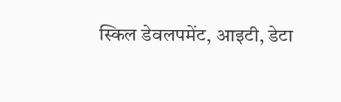स्किल डेवलपमेंट, आइटी, डेटा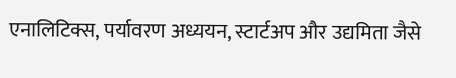एनालिटिक्स, पर्यावरण अध्ययन, स्टार्टअप और उद्यमिता जैसे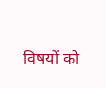विषयों को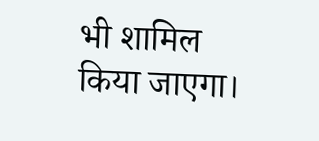भी शामिल किया जाएगा।